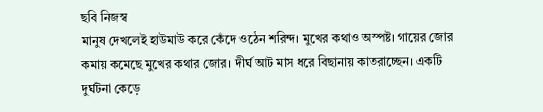ছবি নিজস্ব
মানুষ দেখলেই হাউমাউ করে কেঁদে ওঠেন শরিন্দ। মুখের কথাও অস্পষ্ট। গায়ের জোর কমায় কমেছে মুখের কথার জোর। দীর্ঘ আট মাস ধরে বিছানায় কাতরাচ্ছেন। একটি দুর্ঘটনা কেড়ে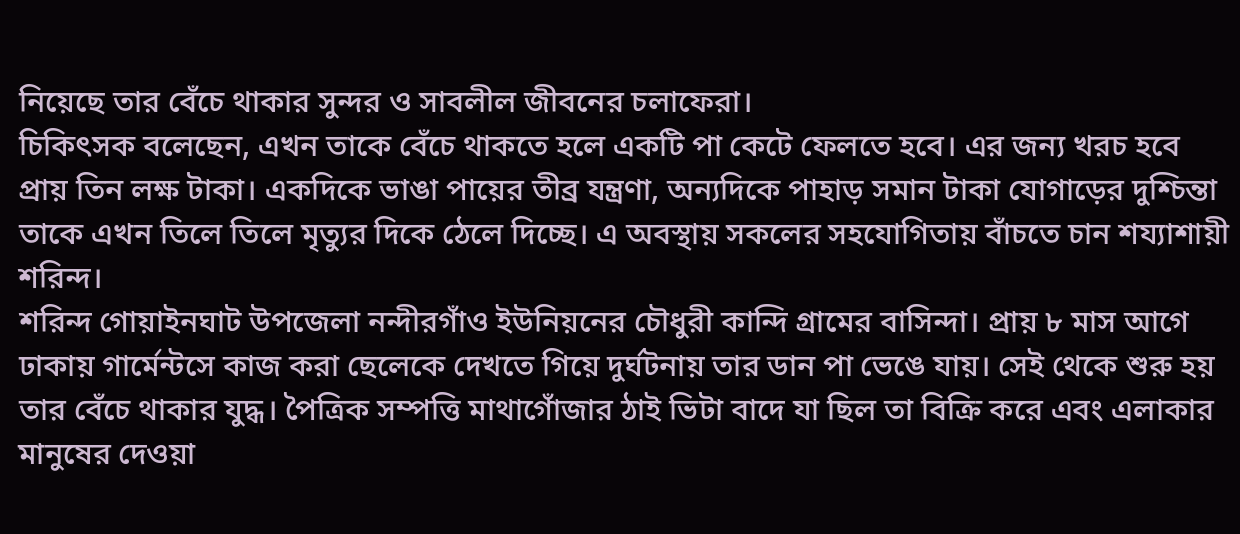নিয়েছে তার বেঁচে থাকার সুন্দর ও সাবলীল জীবনের চলাফেরা।
চিকিৎসক বলেছেন, এখন তাকে বেঁচে থাকতে হলে একটি পা কেটে ফেলতে হবে। এর জন্য খরচ হবে প্রায় তিন লক্ষ টাকা। একদিকে ভাঙা পায়ের তীব্র যন্ত্রণা, অন্যদিকে পাহাড় সমান টাকা যোগাড়ের দুশ্চিন্তা তাকে এখন তিলে তিলে মৃত্যুর দিকে ঠেলে দিচ্ছে। এ অবস্থায় সকলের সহযোগিতায় বাঁচতে চান শয্যাশায়ী শরিন্দ।
শরিন্দ গোয়াইনঘাট উপজেলা নন্দীরগাঁও ইউনিয়নের চৌধুরী কান্দি গ্রামের বাসিন্দা। প্রায় ৮ মাস আগে ঢাকায় গার্মেন্টসে কাজ করা ছেলেকে দেখতে গিয়ে দুর্ঘটনায় তার ডান পা ভেঙে যায়। সেই থেকে শুরু হয় তার বেঁচে থাকার যুদ্ধ। পৈত্রিক সম্পত্তি মাথাগোঁজার ঠাই ভিটা বাদে যা ছিল তা বিক্রি করে এবং এলাকার মানুষের দেওয়া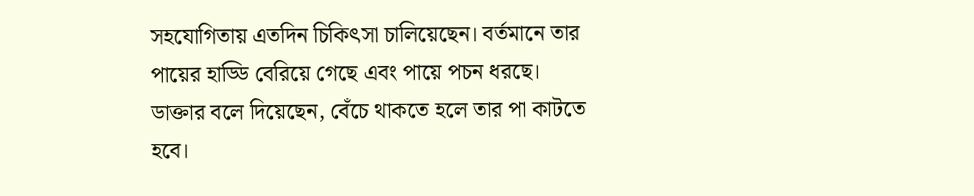সহযোগিতায় এতদিন চিকিৎসা চালিয়েছেন। বর্তমানে তার পায়ের হাড্ডি বেরিয়ে গেছে এবং পায়ে পচন ধরছে। ডাক্তার বলে দিয়েছেন, বেঁচে থাকতে হলে তার পা কাটতে হবে।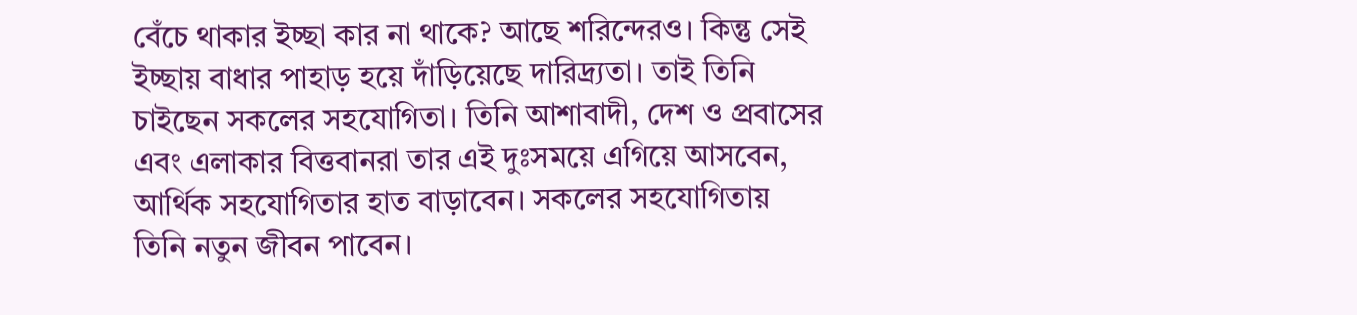বেঁচে থাকার ইচ্ছা কার না থাকে? আছে শরিন্দেরও। কিন্তু সেই ইচ্ছায় বাধার পাহাড় হয়ে দাঁড়িয়েছে দারিদ্র্যতা। তাই তিনি চাইছেন সকলের সহযোগিতা। তিনি আশাবাদী, দেশ ও প্রবাসের এবং এলাকার বিত্তবানরা তার এই দুঃসময়ে এগিয়ে আসবেন, আর্থিক সহযোগিতার হাত বাড়াবেন। সকলের সহযোগিতায় তিনি নতুন জীবন পাবেন।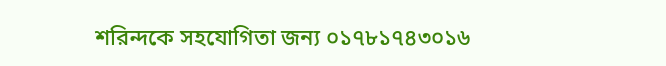শরিন্দকে সহযোগিতা জন্য ০১৭৮১৭৪৩০১৬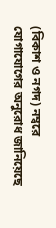(বিকাশ ও নগদ) নম্বরে যোগাযোগের অনুরোধ জানিয়েছে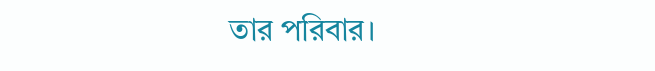তার পরিবার।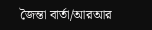জৈন্তা বার্তা/আরআর